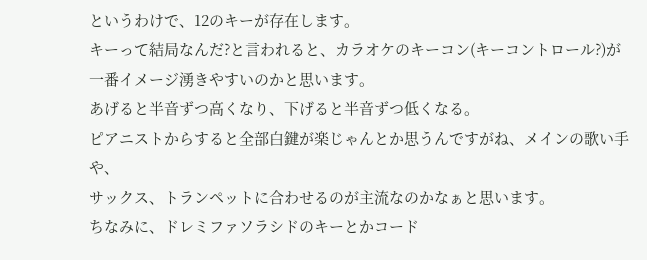というわけで、12のキーが存在します。
キーって結局なんだ?と言われると、カラオケのキーコン(キーコントロール?)が
一番イメージ湧きやすいのかと思います。
あげると半音ずつ高くなり、下げると半音ずつ低くなる。
ピアニストからすると全部白鍵が楽じゃんとか思うんですがね、メインの歌い手や、
サックス、トランペットに合わせるのが主流なのかなぁと思います。
ちなみに、ドレミファソラシドのキーとかコード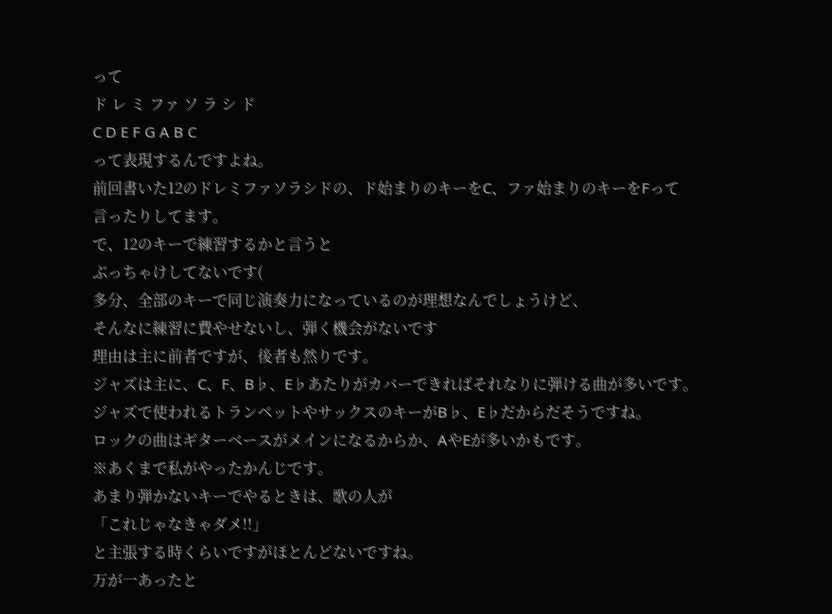って
ド レ ミ ファ ソ ラ シ ド
C D E F G A B C
って表現するんですよね。
前回書いた12のドレミファソラシドの、ド始まりのキーをC、ファ始まりのキーをFって
言ったりしてます。
で、12のキーで練習するかと言うと
ぶっちゃけしてないです(
多分、全部のキーで同じ演奏力になっているのが理想なんでしょうけど、
そんなに練習に費やせないし、弾く機会がないです
理由は主に前者ですが、後者も然りです。
ジャズは主に、C、F、B♭、E♭あたりがカバーできればそれなりに弾ける曲が多いです。
ジャズで使われるトランペットやサックスのキーがB♭、E♭だからだそうですね。
ロックの曲はギターベースがメインになるからか、AやEが多いかもです。
※あくまで私がやったかんじです。
あまり弾かないキーでやるときは、歌の人が
「これじゃなきゃダメ!!」
と主張する時くらいですがほとんどないですね。
万が一あったと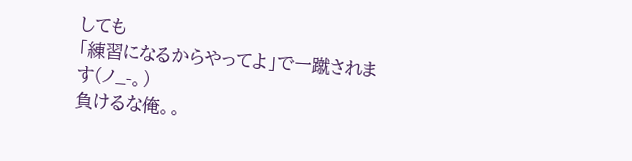しても
「練習になるからやってよ」で一蹴されます(ノ_-。)
負けるな俺。。